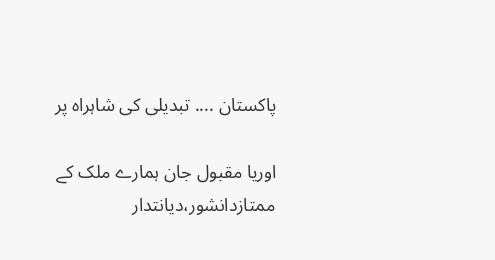پاکستان .... تبدیلی کی شاہراہ پر

اوریا مقبول جان ہمارے ملک کے ممتازدانشور،دیانتدار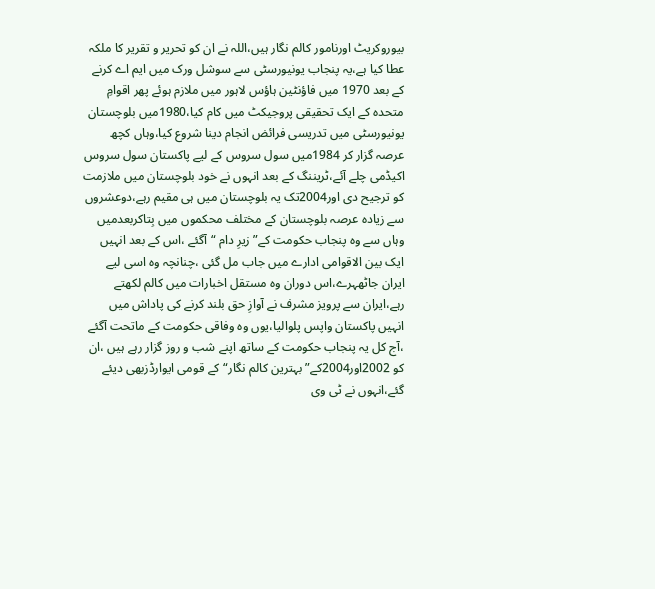بیوروکریٹ اورنامور کالم نگار ہیں،اللہ نے ان کو تحریر و تقریر کا ملکہ عطا کیا ہے،یہ پنجاب یونیورسٹی سے سوشل ورک میں ایم اے کرنے کے بعد 1970 میں فاؤنٹین ہاؤس لاہور میں ملازم ہوئے پھر اقوامِ متحدہ کے ایک تحقیقی پروجیکٹ میں کام کیا،1980میں بلوچستان یونیورسٹی میں تدریسی فرائض انجام دینا شروع کیا،وہاں کچھ عرصہ گزار کر 1984میں سول سروس کے لیے پاکستان سول سروس اکیڈمی چلے آئے،ٹریننگ کے بعد انہوں نے خود بلوچستان میں ملازمت کو ترجیح دی اور2004تک یہ بلوچستان میں ہی مقیم رہے،دوعشروں سے زیادہ عرصہ بلوچستان کے مختلف محکموں میں بِتاکربعدمیں وہاں سے وہ پنجاب حکومت کے” زیرِ دام “آگئے ،اس کے بعد انہیں ایک بین الاقوامی ادارے میں جاب مل گئی ،چنانچہ وہ اسی لیے ایران جاٹھہرے،اس دوران وہ مستقل اخبارات میں کالم لکھتے رہے،ایران سے پرویز مشرف نے آوازِ حق بلند کرنے کی پاداش میں انہیں پاکستان واپس پلوالیا،یوں وہ وفاقی حکومت کے ماتحت آگئے ،آج کل یہ پنجاب حکومت کے ساتھ اپنے شب و روز گزار رہے ہیں ،ان کو 2002اور2004کے” بہترین کالم نگار“کے قومی ایوارڈزبھی دیئے گئے،انہوں نے ٹی وی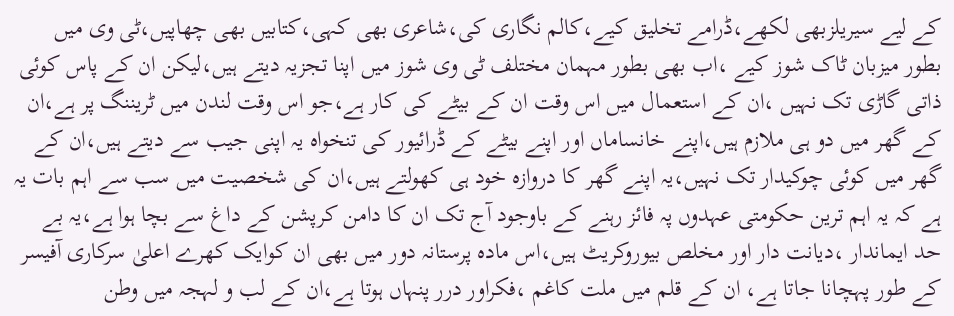کے لیے سیریلزبھی لکھے،ڈرامے تخلیق کیے،کالم نگاری کی،شاعری بھی کہی،کتابیں بھی چھاپیں،ٹی وی میں بطور میزبان ٹاک شوز کیے ،اب بھی بطور مہمان مختلف ٹی وی شوز میں اپنا تجزیہ دیتے ہیں،لیکن ان کے پاس کوئی ذاتی گاڑی تک نہیں ،ان کے استعمال میں اس وقت ان کے بیٹے کی کار ہے،جو اس وقت لندن میں ٹریننگ پر ہے،ان کے گھر میں دو ہی ملازم ہیں،اپنے خانساماں اور اپنے بیٹے کے ڈرائیور کی تنخواہ یہ اپنی جیب سے دیتے ہیں،ان کے گھر میں کوئی چوکیدار تک نہیں،یہ اپنے گھر کا دروازہ خود ہی کھولتے ہیں،ان کی شخصیت میں سب سے اہم بات یہ ہے کہ یہ اہم ترین حکومتی عہدوں پہ فائز رہنے کے باوجود آج تک ان کا دامن کرپشن کے داغ سے بچا ہوا ہے،یہ بے حد ایماندار ،دیانت دار اور مخلص بیوروکریٹ ہیں،اس مادہ پرستانہ دور میں بھی ان کوایک کھرے اعلیٰ سرکاری آفیسر کے طور پہچانا جاتا ہے، ان کے قلم میں ملت کاغم ،فکراور درر پنہاں ہوتا ہے،ان کے لب و لہجہ میں وطن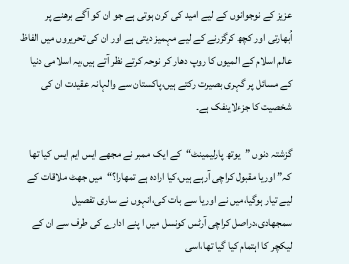عزیز کے نوجوانوں کے لیے امید کی کرن ہوتی ہے جو ان کو آگے برھنے پر اُبھارتی اور کچھ کرگزرنے کے لیے مہمیز دیتی ہے اور ان کی تحریروں میں الفاظ عالم اسلام کے المیوں کا روپ دھار کر نوحہ کرتے نظر آتے ہیں،یہ اسلامی دنیا کے مسائل پر گہری بصیرت رکتے ہیں،پاکستان سے والہانہ عقیدت ان کی شخصیت کا جزءلاینفک ہے۔

گزشتہ دنوں ”یوتھ پارلیمینٹ“کے ایک ممبر نے مجھے ایس ایم ایس کیا تھا کہ” اوریا مقبول کراچی آرہے ہیں،کیا ارادہ ہے تمھارا؟“میں جھٹ ملاقات کے لیے تیار ہوگیا،میں نے اوریا سے بات کی،انہوں نے ساری تفصیل سمجھادی،دراصل کراچی آرٹس کونسل میں ا پنے ادارے کی طرف سے ان کے لیکچر کا اہتمام کیا گیا تھا،اسی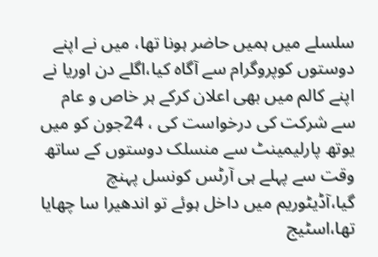سلسلے میں ہمیں حاضر ہونا تھا، میں نے اپنے دوستوں کوپروگرام سے آگاہ کیا،اگلے دن اوریا نے اپنے کالم میں بھی اعلان کرکے ہر خاص و عام سے شرکت کی درخواست کی ، 24جون کو میں یوتھ پارلیمینٹ سے منسلک دوستوں کے ساتھ وقت سے پہلے ہی آرٹس کونسل پہنچ گیا،آڈیٹوریم میں داخل ہوئے تو اندھیرا سا چھایا تھا،اسٹیج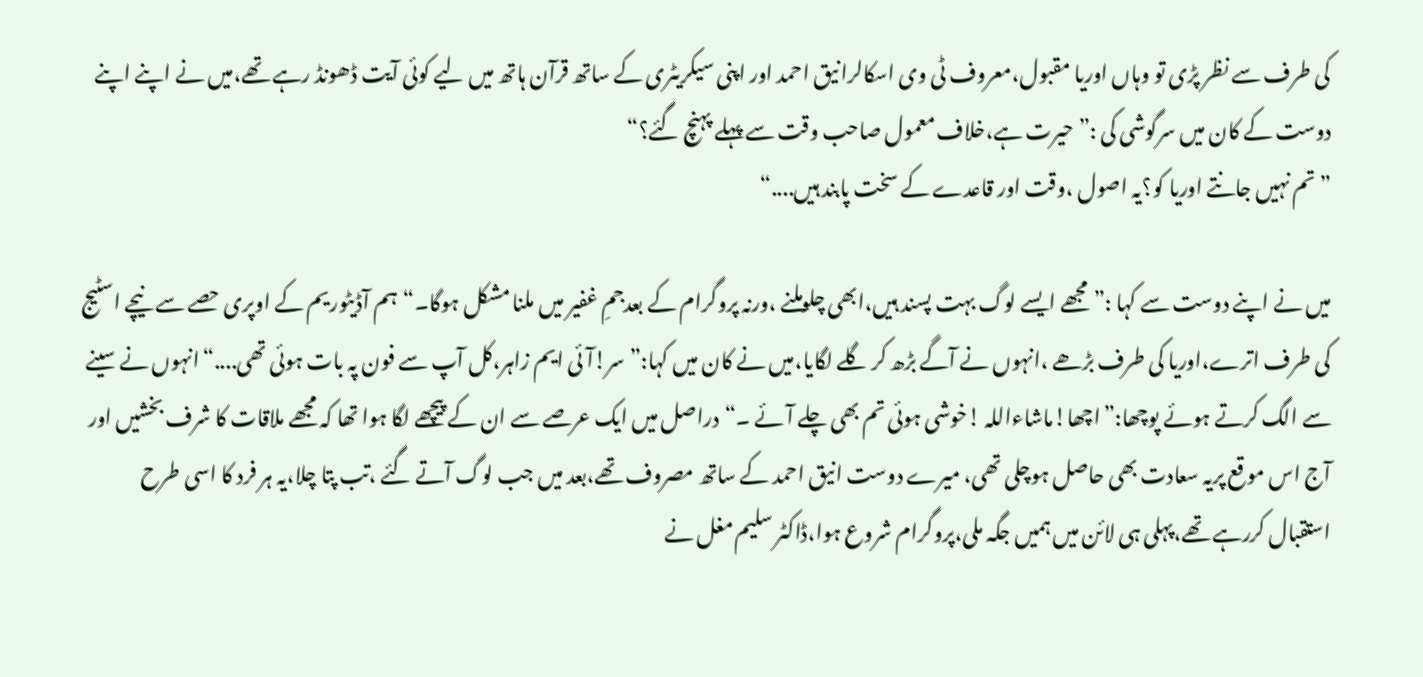کی طرف سے نظر پڑی تو وہاں اوریا مقبول،معروف ٹی وی اسکالرانیق احمد اور اپنی سیکریٹری کے ساتھ قرآن ہاتھ میں لیے کوئی آیت ڈھونڈ رہے تھے،میں نے اپنے اپنے دوست کے کان میں سرگوشی کی :”حیرت ہے،خلاف معمول صاحب وقت سے پہلے پہنچ گئے؟“
”تم نہیں جانتے اوریا کو؟یہ اصول ،وقت اور قاعدے کے سخت پابند ہیں....“

میں نے اپنے دوست سے کہا :” مجھے ایسے لوگ بہت پسند ہیں،ابھی چلوملنے ،ورنہ پروگرام کے بعدجمِ غفیر میں ملنا مشکل ہوگا۔“ہم آڈیٹوریم کے اوپری حصے سے نیچے اسٹیج کی طرف اترے،اوریا کی طرف بڑھے ،انہوں نے آگے بڑھ کر گلے لگایا،میں نے کان میں کہا:”سر!آئی ایم زاہر،کل آپ سے فون پہ بات ہوئی تھی....“انہوں نے سینے سے الگ کرتے ہوئے پوچھا:”اچھا!ماشاءاللہ !خوشی ہوئی تم بھی چلے آئے ۔“دراصل میں ایک عرصے سے ان کے پیچھے لگا ہوا تھا کہ مجھے ملاقات کا شرف بخشیں اور آج اس موقع پریہ سعادت بھی حاصل ہوچلی تھی، میرے دوست انیق احمد کے ساتھ مصروف تھے،بعد میں جب لوگ آتے گئے ،تب پتا چلا،یہ ہر فرد کا اسی طرح استقبال کررہے تھے،پہلی ہی لائن میں ہمیں جگہ ملی،پروگرام شروع ہوا،ڈاکٹر سلیم مغل نے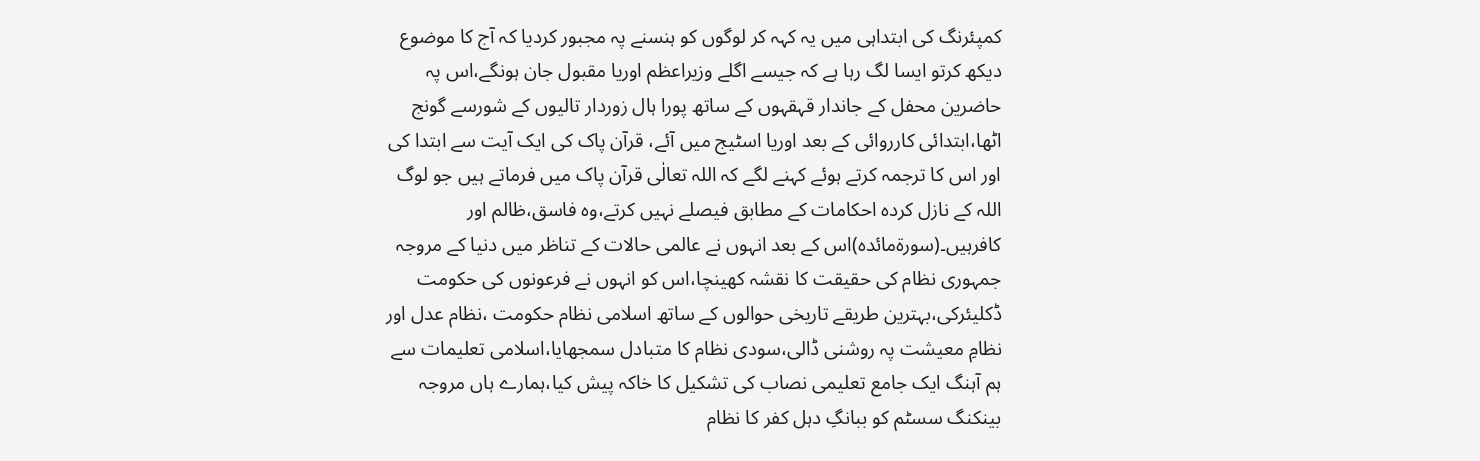کمپئرنگ کی ابتداہی میں یہ کہہ کر لوگوں کو ہنسنے پہ مجبور کردیا کہ آج کا موضوع دیکھ کرتو ایسا لگ رہا ہے کہ جیسے اگلے وزیراعظم اوریا مقبول جان ہونگے،اس پہ حاضرین محفل کے جاندار قہقہوں کے ساتھ پورا ہال زوردار تالیوں کے شورسے گونج اٹھا،ابتدائی کارروائی کے بعد اوریا اسٹیج میں آئے، قرآن پاک کی ایک آیت سے ابتدا کی اور اس کا ترجمہ کرتے ہوئے کہنے لگے کہ اللہ تعالٰی قرآن پاک میں فرماتے ہیں جو لوگ اللہ کے نازل کردہ احکامات کے مطابق فیصلے نہیں کرتے،وہ فاسق،ظالم اور کافرہیں۔(سورةمائدہ)اس کے بعد انہوں نے عالمی حالات کے تناظر میں دنیا کے مروجہ جمہوری نظام کی حقیقت کا نقشہ کھینچا،اس کو انہوں نے فرعونوں کی حکومت ڈکلیئرکی،بہترین طریقے تاریخی حوالوں کے ساتھ اسلامی نظام حکومت ،نظام عدل اور نظامِ معیشت پہ روشنی ڈالی،سودی نظام کا متبادل سمجھایا،اسلامی تعلیمات سے ہم آہنگ ایک جامع تعلیمی نصاب کی تشکیل کا خاکہ پیش کیا،ہمارے ہاں مروجہ بینکنگ سسٹم کو ببانگِ دہل کفر کا نظام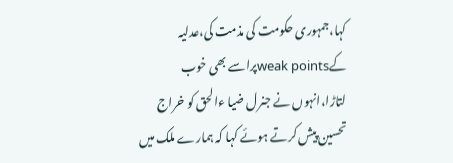کہا،جمہوری حکومت کی مذمت کی،عدلیہ کےweak pointsپراسے بھی خوب لتاڑا،انہوں نے جنرل ضیا ءالحق کو خراج تحسین پیش کرتے ہوئے کہا کہ ہمارے ملک میں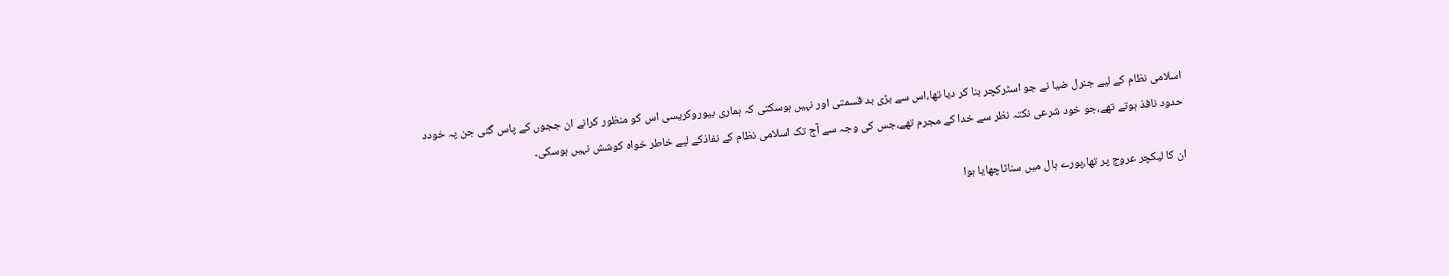اسلامی نظام کے لیے جنرل ضیا نے جو اسٹرکچر بنا کر دیا تھا،اس سے بڑی بد قسمتی اور نہیں ہوسکتی کہ ہماری بیوروکریسی اس کو منظور کرانے ان ججوں کے پاس گئی جن پہ خودد حدود نافذ ہوتے تھے،جو خود شرعی نکتہ نظر سے خدا کے مجرم تھے،جس کی وجہ سے آج تک اسلامی نظام کے نفاذکے لیے خاطر خواہ کوشش نہیں ہوسکی۔

ان کا لیکچر عروج پر تھا،پورے ہال میں سناٹاچھایا ہوا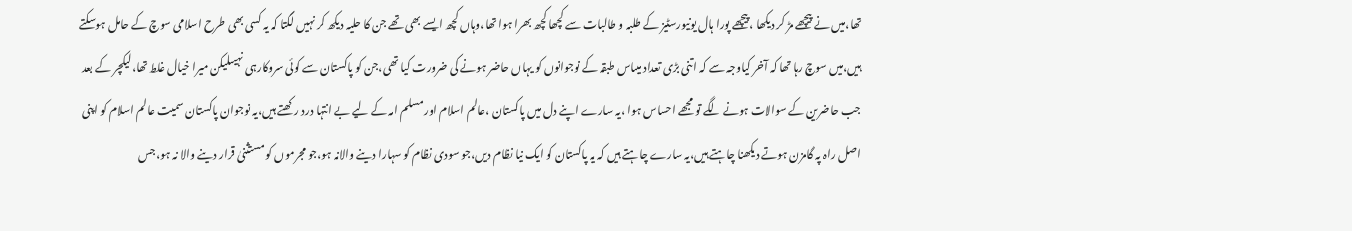تھا،میں نے پیچھے مڑ کر دیکھا ،پیچھے پورا ہال یونیورسٹیز کے طلبہ و طالبات سے کچھا کچھ بھرا ہوا تھا،وہاں کچھ ایسے بھی تھے جن کا حلیہ دیکھ کر نہیں لگتا کہ یہ کسی بھی طرح اسلامی سوچ کے حامل ہوسکتے ہیں،میں سوچ رہا تھا کہ آخر کیاوجہ سے کہ اتنی بڑی تعداد میںاس طبقہ کے نوجوانوں کو یہاں حاضر ہونے کی ضرورت کیا تھی،جن کو پاکستان سے کوئی سروکارہی نہیںلیکن میرا خیال غلط تھا،لیکچر کے بعد جب حاضرین کے سوالات ہونے لگے تو مجھے احساس ہوا ،یہ سارے اپنے دل میں پاکستان ،عالم اسلام اور مسلم امہ کے لیے بے انتہا درد رکھتے ہیں،یہ نوجوان پاکستان سمیت عالم اسلام کو اپنی اصل راہ پہ گامزن ہوتے دیکھنا چاہتے ہیں،یہ سارے چاہتے ہیں کہ یہ پاکستان کو ایک نیا نظام دیں،جو سودی نظام کو سہارا دینے والانہ ہو،جو مجرموں کو مستثنیٰ قرار دینے والا نہ ہو،جس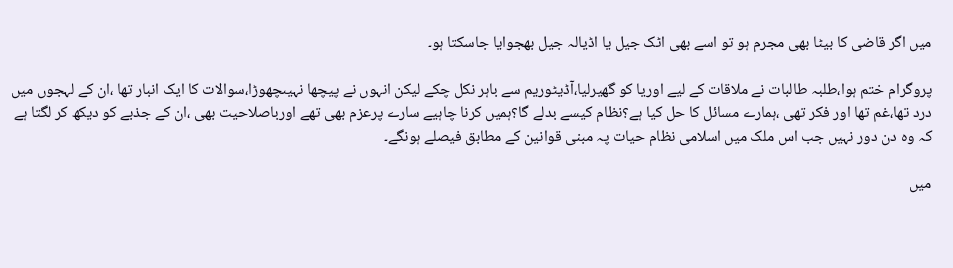میں اگر قاضی کا بیٹا بھی مجرم ہو تو اسے بھی اٹک جیل یا اڈیالہ جیل بھجوایا جاسکتا ہو۔

پروگرام ختم ہوا،طلبہ طالبات نے ملاقات کے لیے اوریا کو گھیرلیا،آڈیٹوریم سے باہر نکل چکے لیکن انہوں نے پیچھا نہیںچھوڑا،سوالات کا ایک انبار تھا ،ان کے لہجوں میں درد تھا،غم تھا اور فکر تھی ،ہمارے مسائل کا حل کیا ہے؟نظام کیسے بدلے گا؟ہمیں کرنا چاہیے سارے پرعزم بھی تھے اورباصلاحیت بھی ،ان کے جذبے کو دیکھ کر لگتا ہے کہ وہ دن دور نہیں جب اس ملک میں اسلامی نظام حیات پہ مبنی قوانین کے مطابق فیصلے ہونگے۔

میں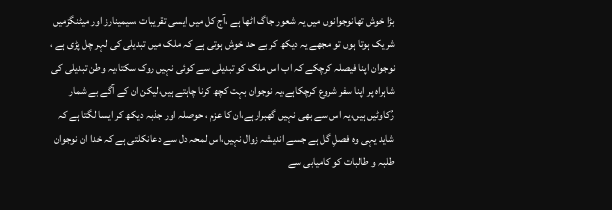بڑا خوش تھانوجوانوں میں یہ شعور جاگ اٹھا ہے ،آج کل میں ایسی تقریبات ،سیمینارز اور میٹنگزمیں شریک ہوتا ہوں تو مجھے یہ دیکھ کر بے حد خوش ہوتی ہے کہ ملک میں تبدیلی کی لہر چل پڑی ہے ، نوجوان اپنا فیصلہ کرچکے کہ اب اس ملک کو تبدیلی سے کوئی نہیں روک سکتا،یہ وطن تبدیلی کی شاہراہ پر اپنا سفر شروع کرچکاہے،یہ نوجوان بہت کچھ کرنا چاہتے ہیں،لیکن ان کے آگے بے شمار رُکاوٹیں ہیں،یہ اس سے بھی نہیں گھبرارہے،ان کا عزم ، حوصلہ اور جذبہ دیکھ کر ایسا لگتا ہے کہ شاید یہی وہ فصلِ گل ہے جسے اندیشہ زوال نہیں،اس لمحہ دل سے دعانکلتی ہے کہ خدا ان نوجوان طلبہ و طالبات کو کامیابی سے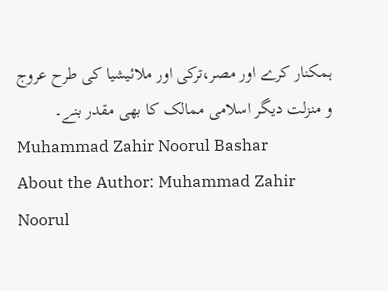ہمکنار کرے اور مصر،ترکی اور ملائیشیا کی طرح عروج و منزلت دیگر اسلامی ممالک کا بھی مقدر بنے۔
Muhammad Zahir Noorul Bashar
About the Author: Muhammad Zahir Noorul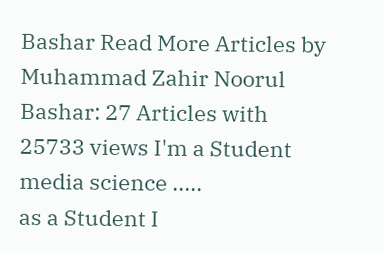Bashar Read More Articles by Muhammad Zahir Noorul Bashar: 27 Articles with 25733 views I'm a Student media science .....
as a Student I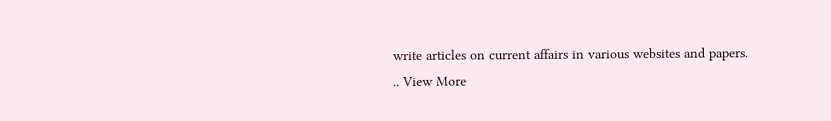write articles on current affairs in various websites and papers.
.. View More